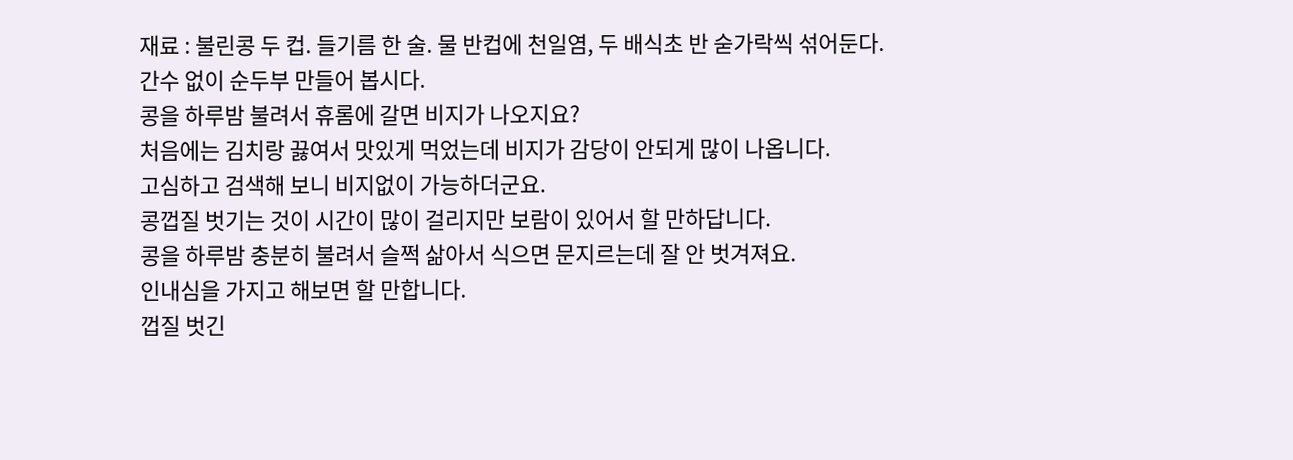재료 : 불린콩 두 컵. 들기름 한 술. 물 반컵에 천일염, 두 배식초 반 숟가락씩 섞어둔다.
간수 없이 순두부 만들어 봅시다.
콩을 하루밤 불려서 휴롬에 갈면 비지가 나오지요?
처음에는 김치랑 끓여서 맛있게 먹었는데 비지가 감당이 안되게 많이 나옵니다.
고심하고 검색해 보니 비지없이 가능하더군요.
콩껍질 벗기는 것이 시간이 많이 걸리지만 보람이 있어서 할 만하답니다.
콩을 하루밤 충분히 불려서 슬쩍 삶아서 식으면 문지르는데 잘 안 벗겨져요.
인내심을 가지고 해보면 할 만합니다.
껍질 벗긴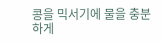콩을 믹서기에 물을 충분하게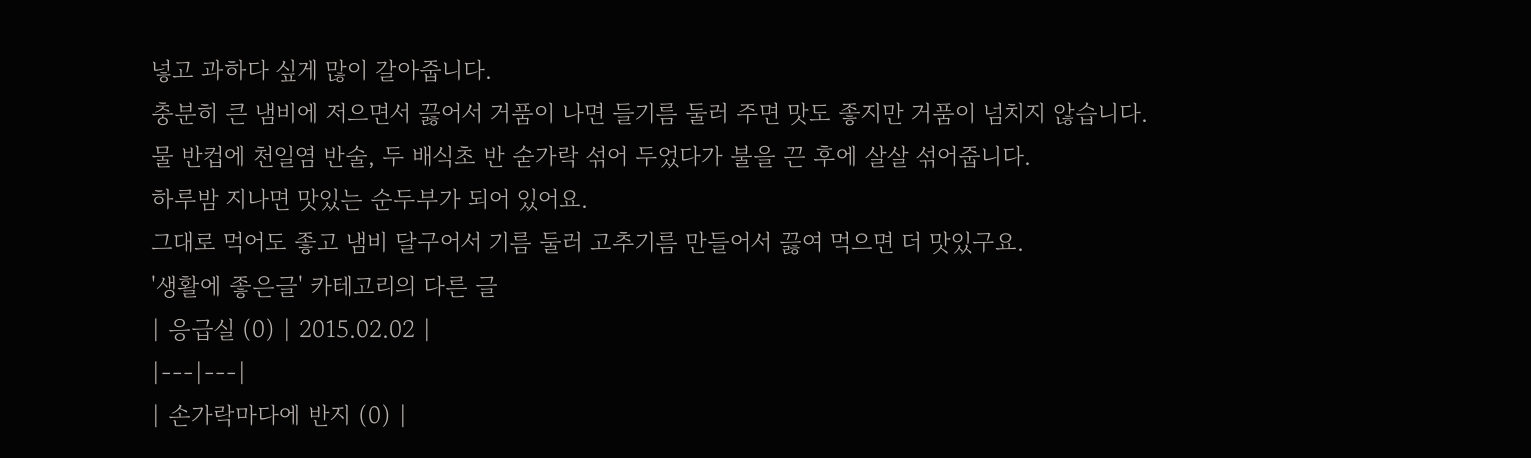넣고 과하다 싶게 많이 갈아줍니다.
충분히 큰 냄비에 저으면서 끓어서 거품이 나면 들기름 둘러 주면 맛도 좋지만 거품이 넘치지 않습니다.
물 반컵에 천일염 반술, 두 배식초 반 숟가락 섞어 두었다가 불을 끈 후에 살살 섞어줍니다.
하루밤 지나면 맛있는 순두부가 되어 있어요.
그대로 먹어도 좋고 냄비 달구어서 기름 둘러 고추기름 만들어서 끓여 먹으면 더 맛있구요.
'생활에 좋은글' 카테고리의 다른 글
| 응급실 (0) | 2015.02.02 |
|---|---|
| 손가락마다에 반지 (0) |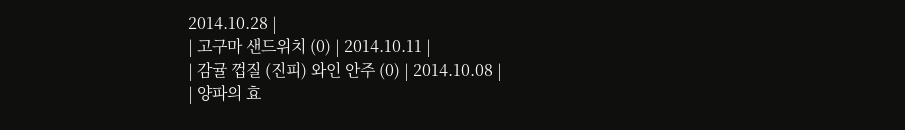2014.10.28 |
| 고구마 샌드위치 (0) | 2014.10.11 |
| 감귤 껍질 (진피) 와인 안주 (0) | 2014.10.08 |
| 양파의 효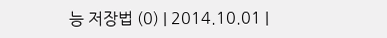능 저장법 (0) | 2014.10.01 |